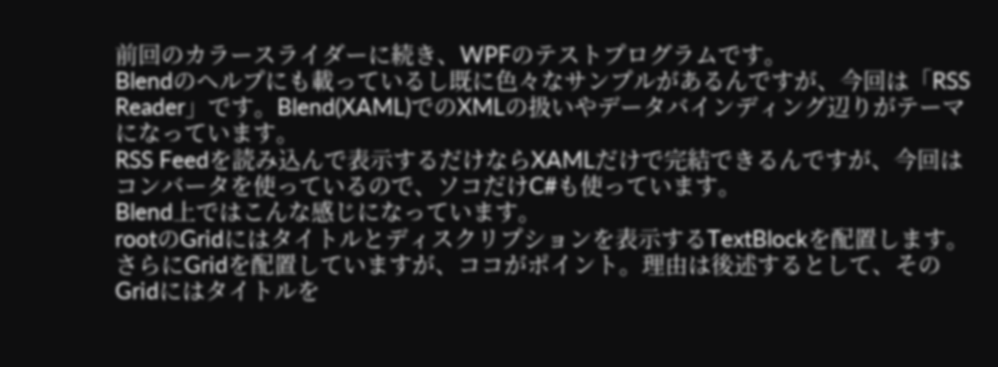前回のカラースライダーに続き、WPFのテストプログラムです。
Blendのヘルプにも載っているし既に色々なサンプルがあるんですが、今回は「RSS Reader」です。Blend(XAML)でのXMLの扱いやデータバインディング辺りがテーマになっています。
RSS Feedを読み込んで表示するだけならXAMLだけで完結できるんですが、今回はコンバータを使っているので、ソコだけC#も使っています。
Blend上ではこんな感じになっています。
rootのGridにはタイトルとディスクリプションを表示するTextBlockを配置します。さらにGridを配置していますが、ココがポイント。理由は後述するとして、そのGridにはタイトルを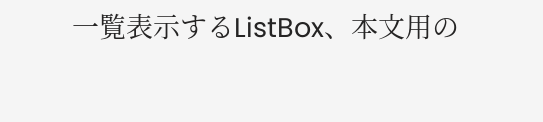一覧表示するListBox、本文用の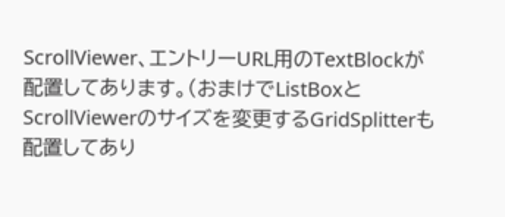ScrollViewer、エントリーURL用のTextBlockが配置してあります。(おまけでListBoxとScrollViewerのサイズを変更するGridSplitterも配置してあり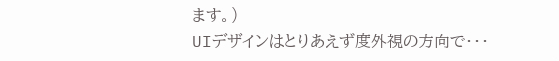ます。)
UIデザインはとりあえず度外視の方向で・・・